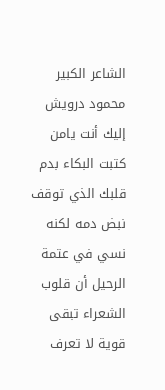الشاعر الكبير محمود درويش إليك أنت يامن كتبت البكاء بدم قلبك الذي توقف نبض دمه لكنه نسي في عتمة الرحيل أن قلوب الشعراء تبقى قوية لا تعرف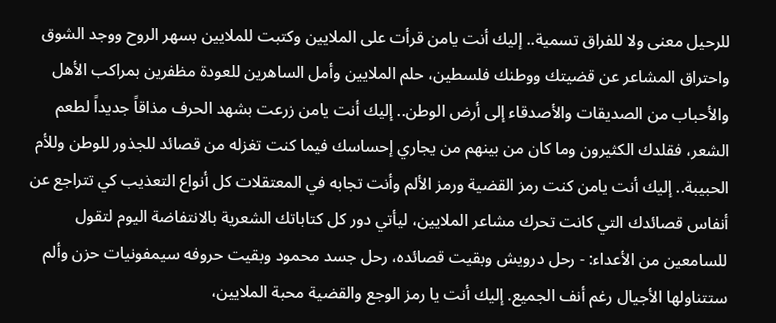للرحيل معنى ولا للفراق تسمية.. إليك أنت يامن قرأت على الملايين وكتبت للملايين بسهر الروح ووجد الشوق واحتراق المشاعر عن قضيتك ووطنك فلسطين، حلم الملايين وأمل الساهرين للعودة مظفرين بمراكب الأهل والأحباب من الصديقات والأصدقاء إلى أرض الوطن.. إليك أنت يامن زرعت بشهد الحرف مذاقاً جديداً لطعم الشعر، فقلدك الكثيرون وما كان من بينهم من يجاري إحساسك فيما كنت تغزله من قصائد للجذور للوطن وللأم الحبيبة.. إليك أنت يامن كنت رمز القضية ورمز الألم وأنت تجابه في المعتقلات كل أنواع التعذيب كي تتراجع عن أنفاس قصائدك التي كانت تحرك مشاعر الملايين، ليأتي دور كل كتاباتك الشعرية بالانتفاضة اليوم لتقول للسامعين من الأعداء: - رحل درويش وبقيت قصائده، رحل جسد محمود وبقيت حروفه سيمفونيات حزن وألم ستتناولها الأجيال رغم أنف الجميع. إليك أنت يا رمز الوجع والقضية محبة الملايين،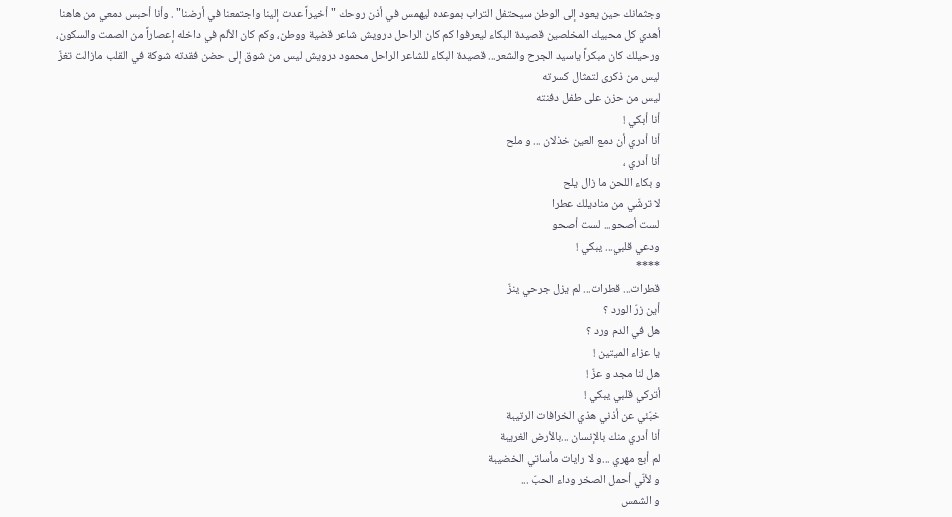وجثمانك حين يعود إلى الوطن سيحتفل التراب بموعده ليهمس في أذن روحك "أخيراً عدت إلينا واجتمعنا في أرضنا" . وأنا أحبس دمعي من هاهنا أهدي كل محبيك المخلصين قصيدة البكاء ليعرفوا كم كان الراحل درويش شاعر قضية ووطن، وكم كان الألم في داخله إعصاراً من الصمت والسكون، ورحيلك كان مبكراً ياسيد الجرح والشعر... قصيدة البكاء للشاعر الراحل محمود درويش ليس من شوق إلى حضن فقدته شوكة في القلب مازالت تغزّ
ليس من ذكرى لتمثال كسرته
ليس من حزن على طفل دفنته
أنا أبكي !
أنا أدري أن دمع العين خذلان ... و ملح
أنا أدري ،
و بكاء اللحن ما زال يلح
لا ترشّي من مناديلك عطرا
لست أصحو... لست أصحو
ودعي قلبي... يبكي !
****
قطرات... قطرات... لم يزل جرحي ينزّ
أين زرّ الورد ؟
هل في الدم ورد ؟
يا عزاء الميتين !
هل لنا مجد و عزّ !
أتركي قلبي يبكي !
خبّئي عن أذني هذي الخرافات الرتيبة
أنا أدري منك بالإنسان ...بالأرض الغريبة
لم أبع مهري ...و لا رايات مأساتي الخضيبة
و لأنّي أحمل الصخر وداء الحبّ ...
و الشمس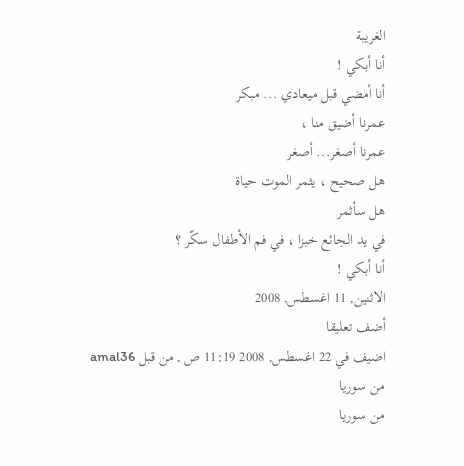الغريبة
أنا أبكي !
أنا أمضي قبل ميعادي ... مبكر
عمرنا أضيق منا ،
عمرنا أصغر... أصغر
هل صحيح ، يثمر الموت حياة
هل سأثمر
في يد الجائع خبزا ، في فم الأطفال سكّر ؟
أنا أبكي !
الاثنين, 11 اغسطس, 2008
أضف تعليقا
اضيف في 22 اغسطس, 2008 11:19 ص , من قبل amal36
من سوريا
من سوريا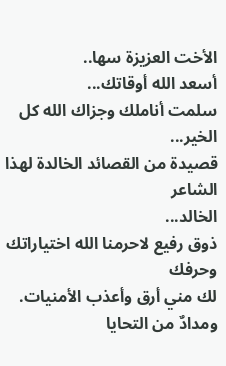الأخت العزيزة سها..
أسعد الله أوقاتك...
سلمت أناملك وجزاك الله كل الخير...
قصيدة من القصائد الخالدة لهذا الشاعر
الخالد...
ذوق رفيع لاحرمنا الله اختياراتك وحرفك
لك مني أرق وأعذب الأمنيات.
ومدادٌ من التحايا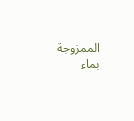الممزوجة بماء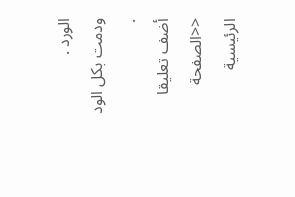الورد .
ودمت بكل الود .
أضف تعليقا
<<الصفحة الرئيسية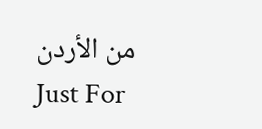من الأردن
Just For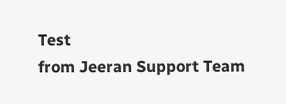Test
from Jeeran Support Team